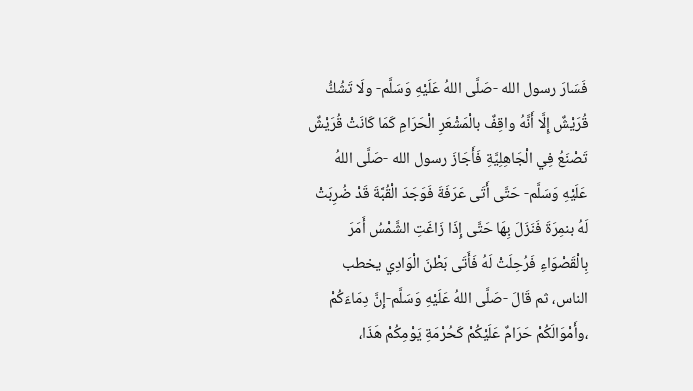فَسَارَ رسول الله -صَلَّى اللهُ عَلَيْهِ وَسَلَّم- ولَا تَشُكُّ قُرَيْشٌ إِلَّا أَنَّهُ واقِفٌ بالْمَشْعَرِ الْحَرَامِ كَمَا كَانَتْ قُرَيْشٌ تَصْنَعُ فِي الْجَاهِلِيَّةِ فَأَجَازَ رسول الله -صَلَّى اللهُ عَلَيْهِ وَسَلَّم- حَتَّى أَتَى عَرَفَةَ فَوَجَدَ الْقُبَّةَ قَدْ ضُرِبَتْ لَهُ بنمِرَةَ فَنَزَلَ بِهَا حَتَّى إِذَا زَاغَتِ الشَّمْسُ أَمَرَ بِالْقَصْوَاءِ فَرُحِلَتْ لَهُ فَأَتَى بَطْنَ الْوَادِي يخطب الناس، ثم قَالَ -صَلَّى اللهُ عَلَيْهِ وَسَلَّم-إِنَّ دِمَاءَكُمْ ،وأَمْوَالَكُمْ حَرَامٌ عَلَيْكُمْ كَحُرْمَةِ يَوْمِكُمْ هَذَا،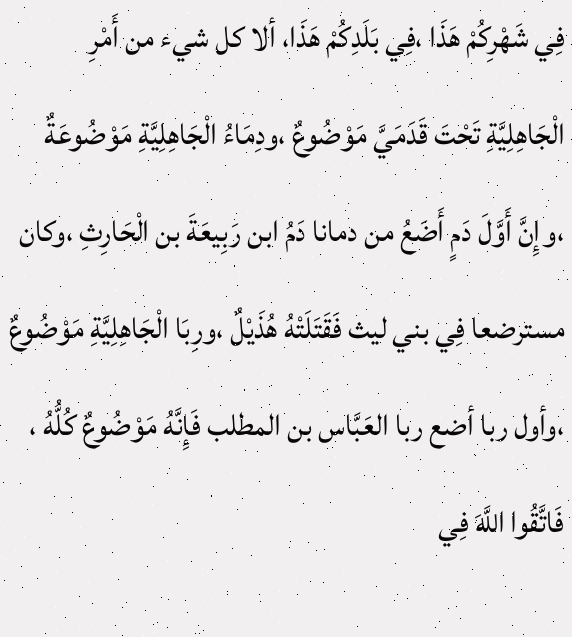فِي شَهْرِكُمْ هَذَا ،فِي بَلَدِكُمْ هَذَا، ألا كل شيء من أَمْرِ الْجَاهِلِيَّةِ تَحْتَ قَدَمَيَّ مَوْضُوعٌ ،ودِمَاءُ الْجَاهِلِيَّةِ مَوْضُوعَةٌ ،وإِنَّ أَوَّلَ دَمٍ أَضَعُ من دمانا دَمُ ابن رَبِيعَةَ بن الْحَارِثِ ،وكان مسترضعا فِي بني ليث فَقَتَلَتْهُ هُذَيْلٌ ،ورِبَا الْجَاهِلِيَّةِ مَوْضُوعٌ ،وأول ربا أضع ربا العَبَّاس بن المطلب فَإِنَّهُ مَوْضُوعٌ كُلُّهُ ، فَاتَّقُوا اللَّهَ فِي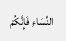النِّسَاءِ فَإِنَّكُمْ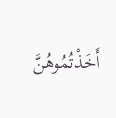أَخَذْتُمُوهُنَّ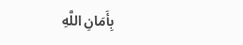بِأَمَانِ اللَّهِ